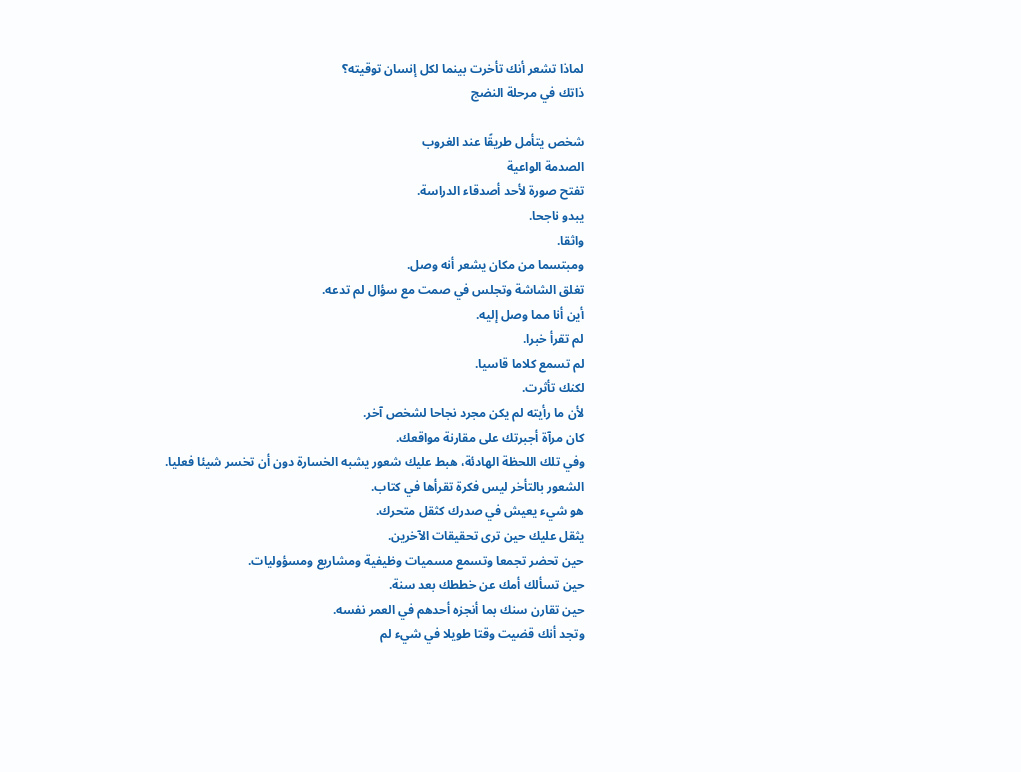لماذا تشعر أنك تأخرت بينما لكل إنسان توقيته؟
ذاتك في مرحلة النضج

شخص يتأمل طريقًا عند الغروب
الصدمة الواعية
تفتح صورة لأحد أصدقاء الدراسة.
يبدو ناجحا.
واثقا.
ومبتسما من مكان يشعر أنه وصل.
تغلق الشاشة وتجلس في صمت مع سؤال لم تدعه.
أين أنا مما وصل إليه.
لم تقرأ خبرا.
لم تسمع كلاما قاسيا.
لكنك تأثرت.
لأن ما رأيته لم يكن مجرد نجاحا لشخص آخر.
كان مرآة أجبرتك على مقارنة مواقعك.
وفي تلك اللحظة الهادئة، هبط عليك شعور يشبه الخسارة دون أن تخسر شيئا فعليا.
الشعور بالتأخر ليس فكرة تقرأها في كتاب.
هو شيء يعيش في صدرك كثقل متحرك.
يثقل عليك حين ترى تحقيقات الآخرين.
حين تحضر تجمعا وتسمع مسميات وظيفية ومشاريع ومسؤوليات.
حين تسألك أمك عن خططك بعد سنة.
حين تقارن سنك بما أنجزه أحدهم في العمر نفسه.
وتجد أنك قضيت وقتا طويلا في شيء لم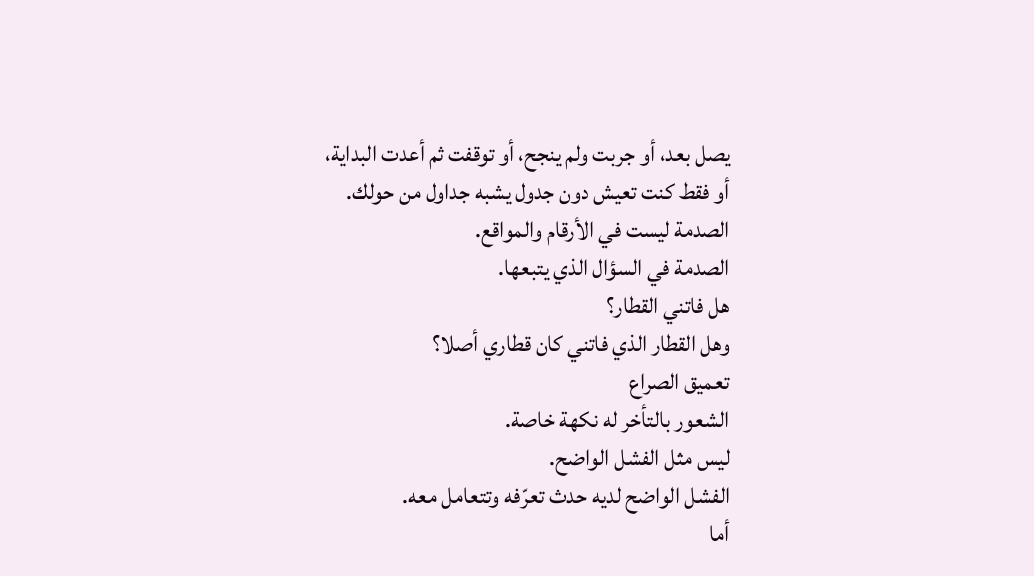يصل بعد، أو جربت ولم ينجح، أو توقفت ثم أعدت البداية،
أو فقط كنت تعيش دون جدول يشبه جداول من حولك.
الصدمة ليست في الأرقام والمواقع.
الصدمة في السؤال الذي يتبعها.
هل فاتني القطار؟
وهل القطار الذي فاتني كان قطاري أصلا؟
تعميق الصراع
الشعور بالتأخر له نكهة خاصة.
ليس مثل الفشل الواضح.
الفشل الواضح لديه حدث تعرّفه وتتعامل معه.
أما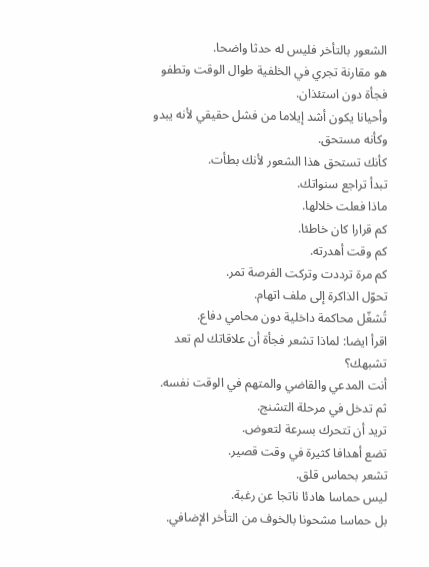الشعور بالتأخر فليس له حدثا واضحا.
هو مقارنة تجري في الخلفية طوال الوقت وتطفو فجأة دون استئذان.
وأحيانا يكون أشد إيلاما من فشل حقيقي لأنه يبدو وكأنه مستحق.
كأنك تستحق هذا الشعور لأنك بطأت.
تبدأ تراجع سنواتك.
ماذا فعلت خلالها.
كم قرارا كان خاطئا.
كم وقت أهدرته.
كم مرة ترددت وتركت الفرصة تمر.
تحوّل الذاكرة إلى ملف اتهام.
تُشغّل محاكمة داخلية دون محامي دفاع.
اقرأ ايضا: لماذا تشعر فجأة أن علاقاتك لم تعد تشبهك؟
أنت المدعي والقاضي والمتهم في الوقت نفسه.
ثم تدخل في مرحلة التشنج.
تريد أن تتحرك بسرعة لتعوض.
تضع أهدافا كثيرة في وقت قصير.
تشعر بحماس قلق.
ليس حماسا هادئا ناتجا عن رغبة.
بل حماسا مشحونا بالخوف من التأخر الإضافي.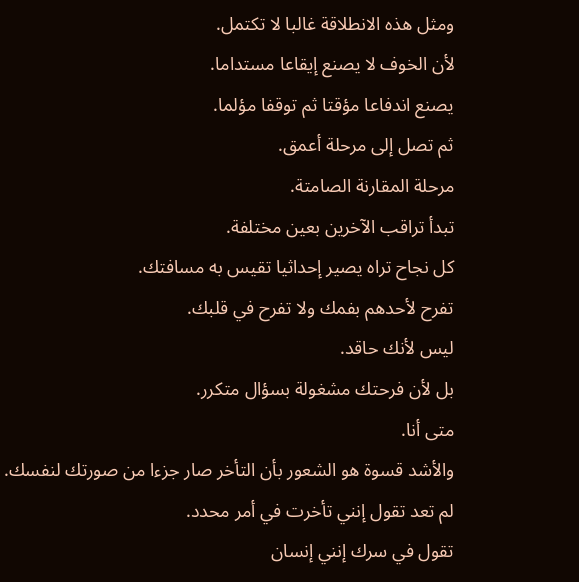ومثل هذه الانطلاقة غالبا لا تكتمل.
لأن الخوف لا يصنع إيقاعا مستداما.
يصنع اندفاعا مؤقتا ثم توقفا مؤلما.
ثم تصل إلى مرحلة أعمق.
مرحلة المقارنة الصامتة.
تبدأ تراقب الآخرين بعين مختلفة.
كل نجاح تراه يصير إحداثيا تقيس به مسافتك.
تفرح لأحدهم بفمك ولا تفرح في قلبك.
ليس لأنك حاقد.
بل لأن فرحتك مشغولة بسؤال متكرر.
متى أنا.
والأشد قسوة هو الشعور بأن التأخر صار جزءا من صورتك لنفسك.
لم تعد تقول إنني تأخرت في أمر محدد.
تقول في سرك إنني إنسان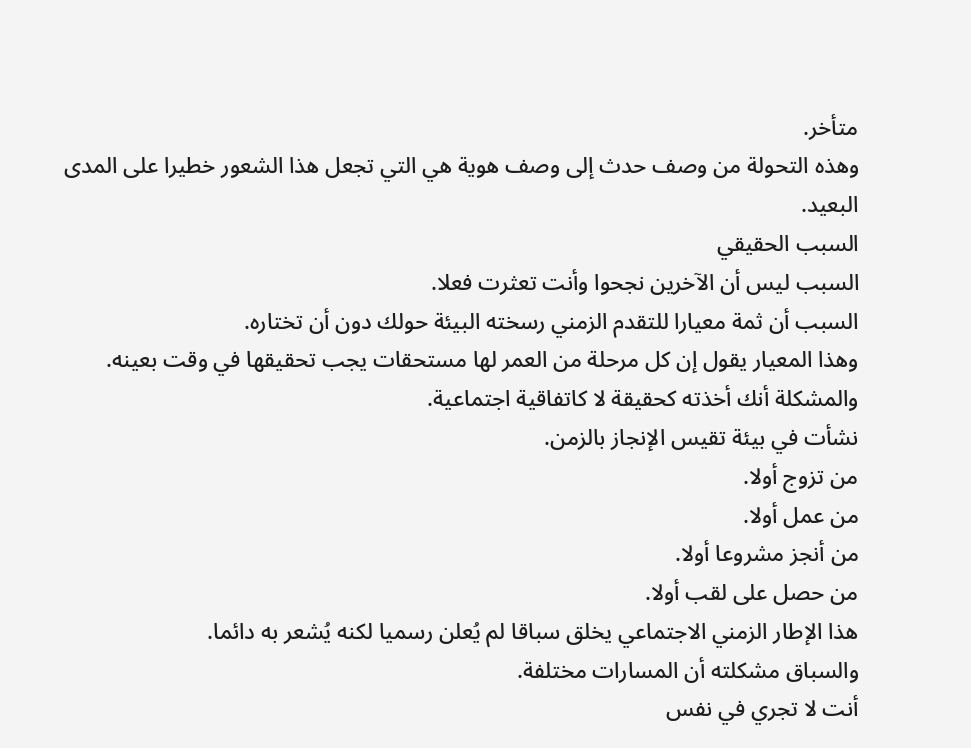متأخر.
وهذه التحولة من وصف حدث إلى وصف هوية هي التي تجعل هذا الشعور خطيرا على المدى البعيد.
السبب الحقيقي
السبب ليس أن الآخرين نجحوا وأنت تعثرت فعلا.
السبب أن ثمة معيارا للتقدم الزمني رسخته البيئة حولك دون أن تختاره.
وهذا المعيار يقول إن كل مرحلة من العمر لها مستحقات يجب تحقيقها في وقت بعينه.
والمشكلة أنك أخذته كحقيقة لا كاتفاقية اجتماعية.
نشأت في بيئة تقيس الإنجاز بالزمن.
من تزوج أولا.
من عمل أولا.
من أنجز مشروعا أولا.
من حصل على لقب أولا.
هذا الإطار الزمني الاجتماعي يخلق سباقا لم يُعلن رسميا لكنه يُشعر به دائما.
والسباق مشكلته أن المسارات مختلفة.
أنت لا تجري في نفس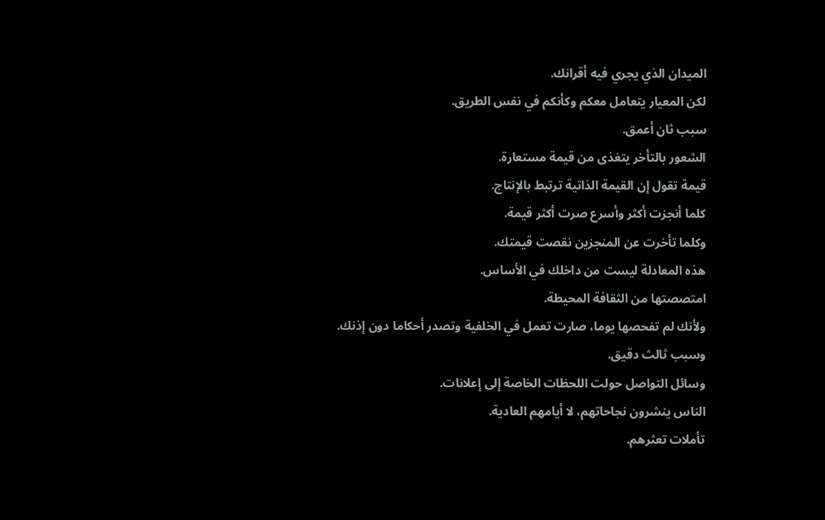الميدان الذي يجري فيه أقرانك.
لكن المعيار يتعامل معكم وكأنكم في نفس الطريق.
سبب ثان أعمق.
الشعور بالتأخر يتغذى من قيمة مستعارة.
قيمة تقول إن القيمة الذاتية ترتبط بالإنتاج.
كلما أنجزت أكثر وأسرع صرت أكثر قيمة.
وكلما تأخرت عن المنجزين نقصت قيمتك.
هذه المعادلة ليست من داخلك في الأساس.
امتصصتها من الثقافة المحيطة.
ولأنك لم تفحصها يوما، صارت تعمل في الخلفية وتصدر أحكاما دون إذنك.
وسبب ثالث دقيق.
وسائل التواصل حولت اللحظات الخاصة إلى إعلانات.
الناس ينشرون نجاحاتهم، لا أيامهم العادية.
تأملات تعثرهم.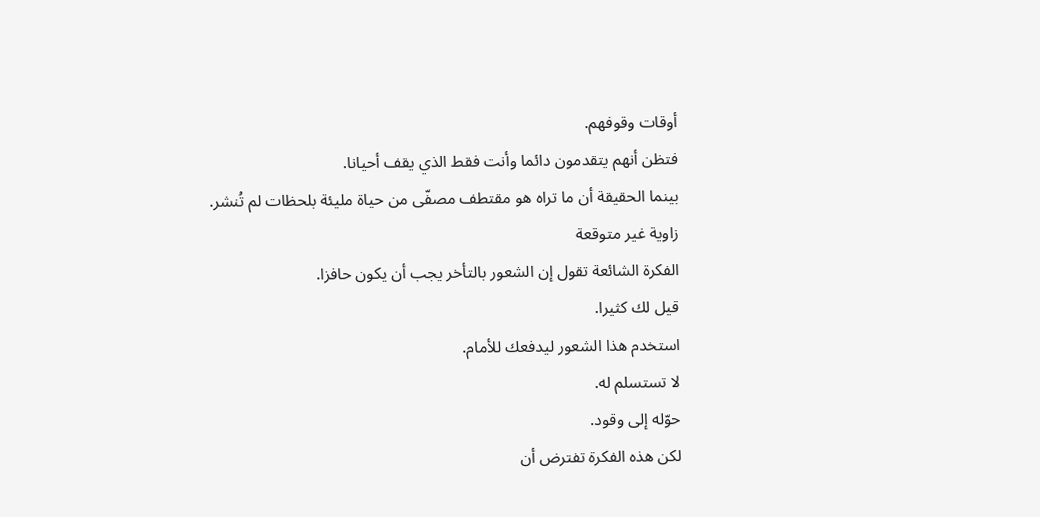أوقات وقوفهم.
فتظن أنهم يتقدمون دائما وأنت فقط الذي يقف أحيانا.
بينما الحقيقة أن ما تراه هو مقتطف مصفّى من حياة مليئة بلحظات لم تُنشر.
زاوية غير متوقعة
الفكرة الشائعة تقول إن الشعور بالتأخر يجب أن يكون حافزا.
قيل لك كثيرا.
استخدم هذا الشعور ليدفعك للأمام.
لا تستسلم له.
حوّله إلى وقود.
لكن هذه الفكرة تفترض أن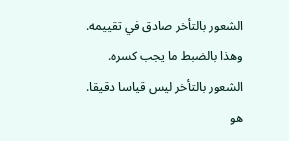الشعور بالتأخر صادق في تقييمه.
وهذا بالضبط ما يجب كسره.
الشعور بالتأخر ليس قياسا دقيقا.
هو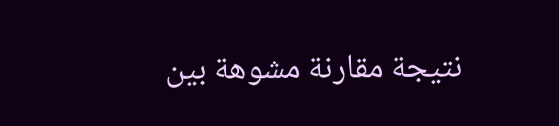نتيجة مقارنة مشوهة بين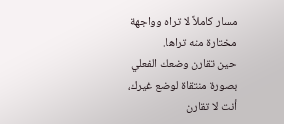مسار كاملاً لا تراه وواجهة مختارة منه تراها.
حين تقارن وضعك الفعلي بصورة منتقاة لوضع غيرك، أنت لا تقارن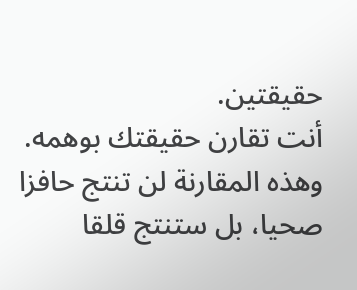حقيقتين.
أنت تقارن حقيقتك بوهمه.
وهذه المقارنة لن تنتج حافزا صحيا، بل ستنتج قلقا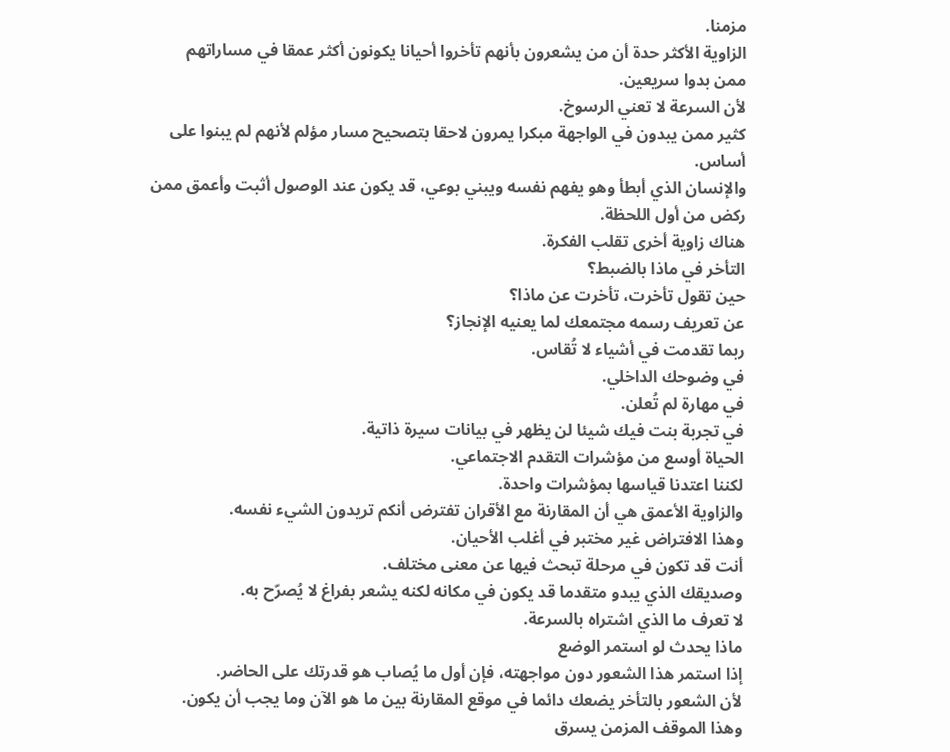مزمنا.
الزاوية الأكثر حدة أن من يشعرون بأنهم تأخروا أحيانا يكونون أكثر عمقا في مساراتهم ممن بدوا سريعين.
لأن السرعة لا تعني الرسوخ.
كثير ممن يبدون في الواجهة مبكرا يمرون لاحقا بتصحيح مسار مؤلم لأنهم لم يبنوا على أساس.
والإنسان الذي أبطأ وهو يفهم نفسه ويبني بوعي، قد يكون عند الوصول أثبت وأعمق ممن ركض من أول اللحظة.
هناك زاوية أخرى تقلب الفكرة.
التأخر في ماذا بالضبط؟
حين تقول تأخرت، تأخرت عن ماذا؟
عن تعريف رسمه مجتمعك لما يعنيه الإنجاز؟
ربما تقدمت في أشياء لا تُقاس.
في وضوحك الداخلي.
في مهارة لم تُعلن.
في تجربة بنت فيك شيئا لن يظهر في بيانات سيرة ذاتية.
الحياة أوسع من مؤشرات التقدم الاجتماعي.
لكننا اعتدنا قياسها بمؤشرات واحدة.
والزاوية الأعمق هي أن المقارنة مع الأقران تفترض أنكم تريدون الشيء نفسه.
وهذا الافتراض غير مختبر في أغلب الأحيان.
أنت قد تكون في مرحلة تبحث فيها عن معنى مختلف.
وصديقك الذي يبدو متقدما قد يكون في مكانه لكنه يشعر بفراغ لا يُصرّح به.
لا تعرف ما الذي اشتراه بالسرعة.
ماذا يحدث لو استمر الوضع
إذا استمر هذا الشعور دون مواجهته، فإن أول ما يُصاب هو قدرتك على الحاضر.
لأن الشعور بالتأخر يضعك دائما في موقع المقارنة بين ما هو الآن وما يجب أن يكون.
وهذا الموقف المزمن يسرق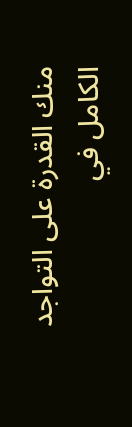منك القدرة على التواجد الكامل في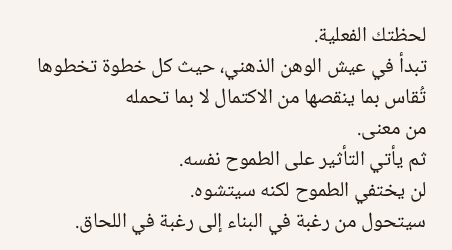لحظتك الفعلية.
تبدأ في عيش الوهن الذهني، حيث كل خطوة تخطوها تُقاس بما ينقصها من الاكتمال لا بما تحمله
من معنى.
ثم يأتي التأثير على الطموح نفسه.
لن يختفي الطموح لكنه سيتشوه.
سيتحول من رغبة في البناء إلى رغبة في اللحاق.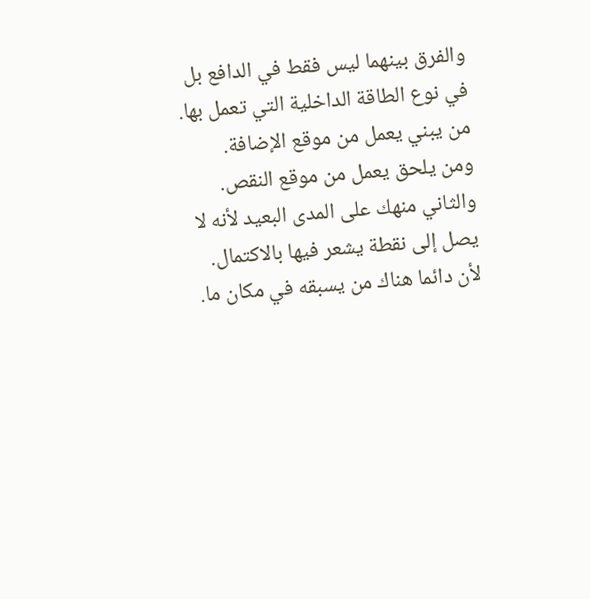والفرق بينهما ليس فقط في الدافع بل في نوع الطاقة الداخلية التي تعمل بها.
من يبني يعمل من موقع الإضافة.
ومن يلحق يعمل من موقع النقص.
والثاني منهك على المدى البعيد لأنه لا يصل إلى نقطة يشعر فيها بالاكتمال.
لأن دائما هناك من يسبقه في مكان ما.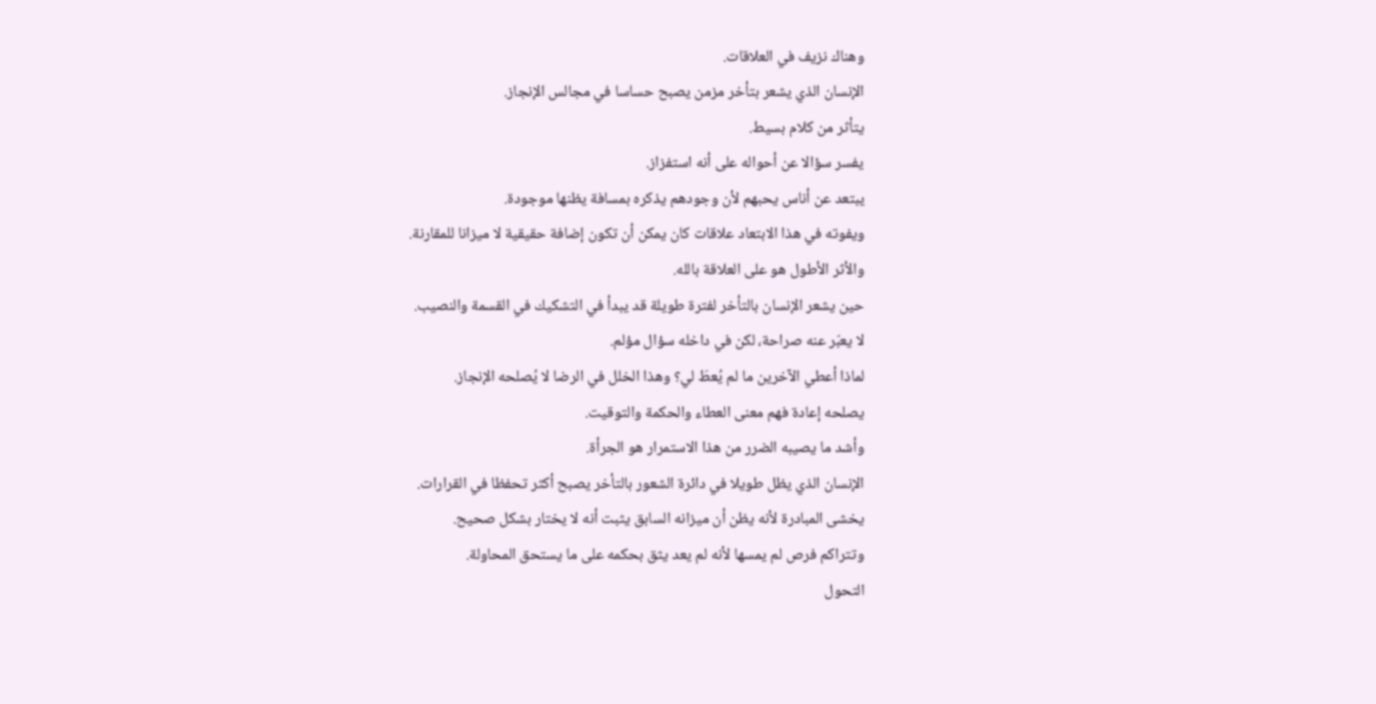وهناك نزيف في العلاقات.
الإنسان الذي يشعر بتأخر مزمن يصبح حساسا في مجالس الإنجاز.
يتأثر من كلام بسيط.
يفسر سؤالا عن أحواله على أنه استفزاز.
يبتعد عن أناس يحبهم لأن وجودهم يذكره بمسافة يظنها موجودة.
ويفوته في هذا الابتعاد علاقات كان يمكن أن تكون إضافة حقيقية لا ميزانا للمقارنة.
والأثر الأطول هو على العلاقة بالله.
حين يشعر الإنسان بالتأخر لفترة طويلة قد يبدأ في التشكيك في القسمة والنصيب.
لا يعبّر عنه صراحة، لكن في داخله سؤال مؤلم.
لماذا أعطي الآخرين ما لم يُعطَ لي؟ وهذا الخلل في الرضا لا يُصلحه الإنجاز.
يصلحه إعادة فهم معنى العطاء والحكمة والتوقيت.
وأشد ما يصيبه الضرر من هذا الاستمرار هو الجرأة.
الإنسان الذي يظل طويلا في دائرة الشعور بالتأخر يصبح أكثر تحفظا في القرارات.
يخشى المبادرة لأنه يظن أن ميزانه السابق يثبت أنه لا يختار بشكل صحيح.
وتتراكم فرص لم يمسها لأنه لم يعد يثق بحكمه على ما يستحق المحاولة.
التحول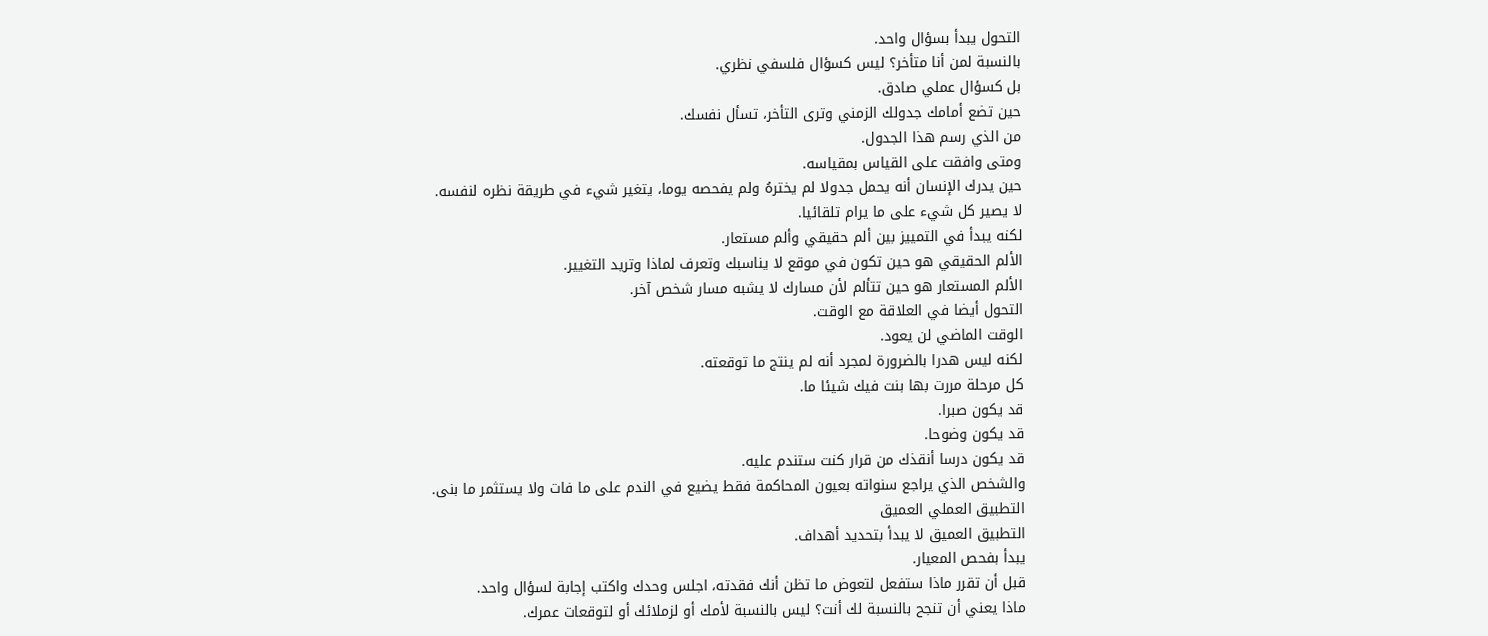التحول يبدأ بسؤال واحد.
بالنسبة لمن أنا متأخر؟ ليس كسؤال فلسفي نظري.
بل كسؤال عملي صادق.
حين تضع أمامك جدولك الزمني وترى التأخر، تسأل نفسك.
من الذي رسم هذا الجدول.
ومتى وافقت على القياس بمقياسه.
حين يدرك الإنسان أنه يحمل جدولا لم يخترهُ ولم يفحصه يوما، يتغير شيء في طريقة نظره لنفسه.
لا يصير كل شيء على ما يرام تلقائيا.
لكنه يبدأ في التمييز بين ألم حقيقي وألم مستعار.
الألم الحقيقي هو حين تكون في موقع لا يناسبك وتعرف لماذا وتريد التغيير.
الألم المستعار هو حين تتألم لأن مسارك لا يشبه مسار شخص آخر.
التحول أيضا في العلاقة مع الوقت.
الوقت الماضي لن يعود.
لكنه ليس هدرا بالضرورة لمجرد أنه لم ينتج ما توقعته.
كل مرحلة مررت بها بنت فيك شيئا ما.
قد يكون صبرا.
قد يكون وضوحا.
قد يكون درسا أنقذك من قرار كنت ستندم عليه.
والشخص الذي يراجع سنواته بعيون المحاكمة فقط يضيع في الندم على ما فات ولا يستثمر ما بنى.
التطبيق العملي العميق
التطبيق العميق لا يبدأ بتحديد أهداف.
يبدأ بفحص المعيار.
قبل أن تقرر ماذا ستفعل لتعوض ما تظن أنك فقدته، اجلس وحدك واكتب إجابة لسؤال واحد.
ماذا يعني أن تنجح بالنسبة لك أنت؟ ليس بالنسبة لأمك أو لزملائك أو لتوقعات عمرك.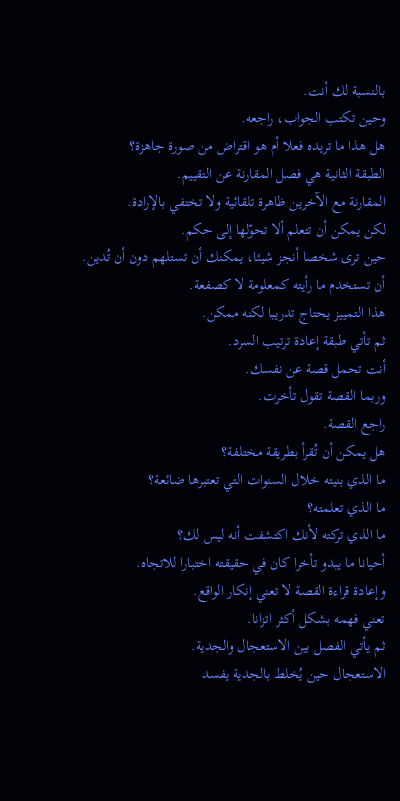بالنسبة لك أنت.
وحين تكتب الجواب، راجعه.
هل هذا ما تريده فعلا أم هو اقتراض من صورة جاهزة؟
الطبقة الثانية هي فصل المقارنة عن التقييم.
المقارنة مع الآخرين ظاهرة تلقائية ولا تختفي بالإرادة.
لكن يمكن أن تتعلم ألا تحوّلها إلى حكم.
حين ترى شخصا أنجز شيئا، يمكنك أن تستلهم دون أن تُدين.
أن تستخدم ما رأيته كمعلومة لا كصفعة.
هذا التمييز يحتاج تدريبا لكنه ممكن.
ثم تأتي طبقة إعادة ترتيب السرد.
أنت تحمل قصة عن نفسك.
وربما القصة تقول تأخرت.
راجع القصة.
هل يمكن أن تُقرأ بطريقة مختلفة؟
ما الذي بنيته خلال السنوات التي تعتبرها ضائعة؟
ما الذي تعلمته؟
ما الذي تركته لأنك اكتشفت أنه ليس لك؟
أحيانا ما يبدو تأخرا كان في حقيقته اختبارا للاتجاه.
وإعادة قراءة القصة لا تعني إنكار الواقع.
تعني فهمه بشكل أكثر اتزانا.
ثم يأتي الفصل بين الاستعجال والجدية.
الاستعجال حين يُخلط بالجدية يفسد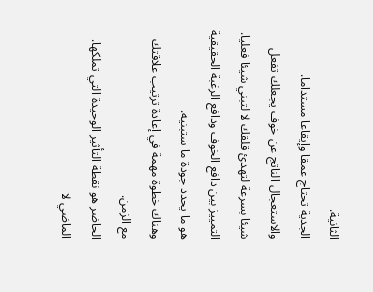الثانية.
الجدية تحتاج عمقا وإيقاعا مستداما.
والاستعجال الناتج عن خوف يجعلك تفعل شيئا بسرعة لتهدئ قلقك لا لتبني شيئا فعليا.
التمييز بين دافع الخوف ودافع الرغبة الحقيقية هو ما يحدد جودة ما ستبنيه.
وهناك خطوة مهمة في إعادة ترتيب علاقتك مع الزمن.
الحاضر هو نقطة التأثير الوحيدة التي تملكها.
الماضي لا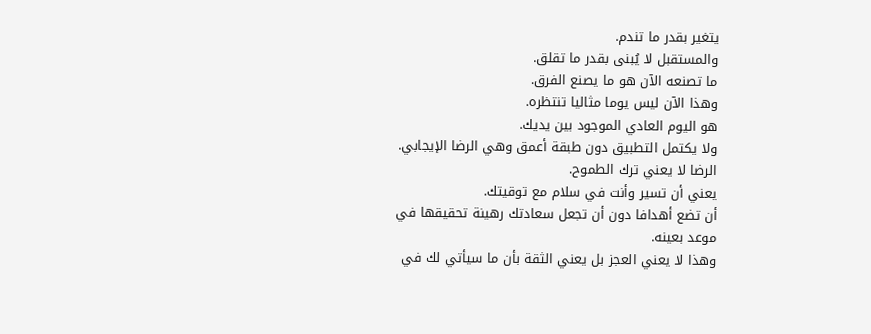يتغير بقدر ما تندم.
والمستقبل لا يُبنى بقدر ما تقلق.
ما تصنعه الآن هو ما يصنع الفرق.
وهذا الآن ليس يوما مثاليا تنتظره.
هو اليوم العادي الموجود بين يديك.
ولا يكتمل التطبيق دون طبقة أعمق وهي الرضا الإيجابي.
الرضا لا يعني ترك الطموح.
يعني أن تسير وأنت في سلام مع توقيتك.
أن تضع أهدافا دون أن تجعل سعادتك رهينة تحقيقها في موعد بعينه.
وهذا لا يعني العجز بل يعني الثقة بأن ما سيأتي لك في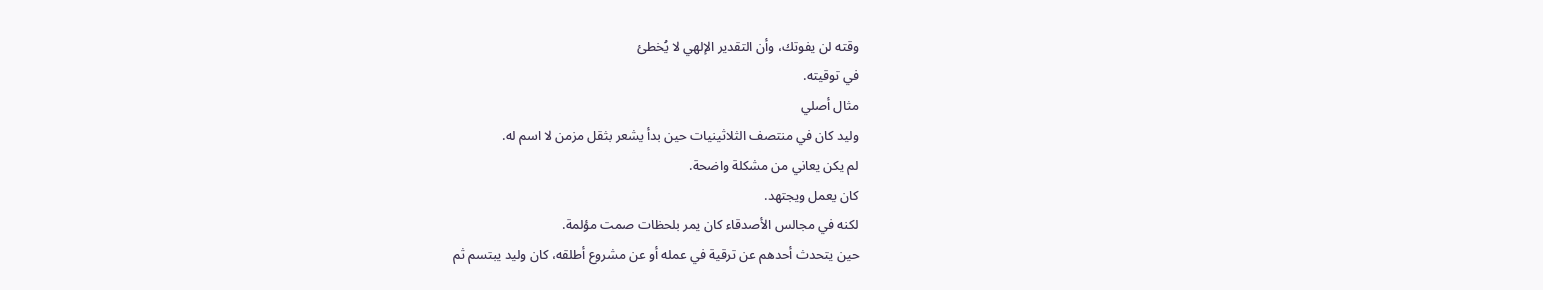وقته لن يفوتك، وأن التقدير الإلهي لا يُخطئ
في توقيته.
مثال أصلي
وليد كان في منتصف الثلاثينيات حين بدأ يشعر بثقل مزمن لا اسم له.
لم يكن يعاني من مشكلة واضحة.
كان يعمل ويجتهد.
لكنه في مجالس الأصدقاء كان يمر بلحظات صمت مؤلمة.
حين يتحدث أحدهم عن ترقية في عمله أو عن مشروع أطلقه، كان وليد يبتسم ثم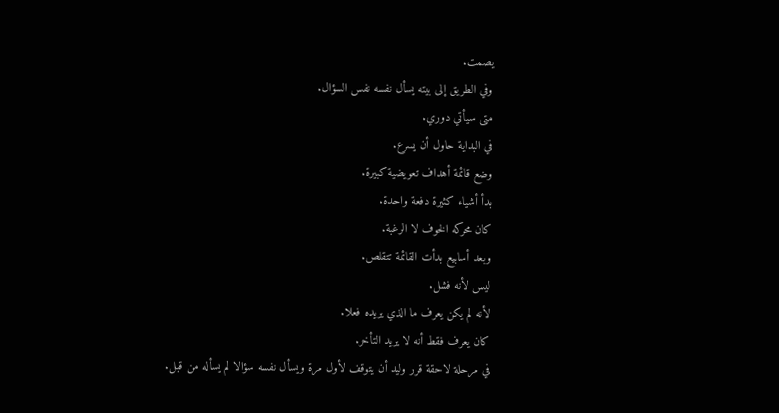يصمت.
وفي الطريق إلى بيته يسأل نفسه نفس السؤال.
متى سيأتي دوري.
في البداية حاول أن يسرع.
وضع قائمة أهداف تعويضية كبيرة.
بدأ أشياء كثيرة دفعة واحدة.
كان محركه الخوف لا الرغبة.
وبعد أسابيع بدأت القائمة تتقلص.
ليس لأنه فشل.
لأنه لم يكن يعرف ما الذي يريده فعلا.
كان يعرف فقط أنه لا يريد التأخر.
في مرحلة لاحقة قرر وليد أن يتوقف لأول مرة ويسأل نفسه سؤالا لم يسأله من قبل.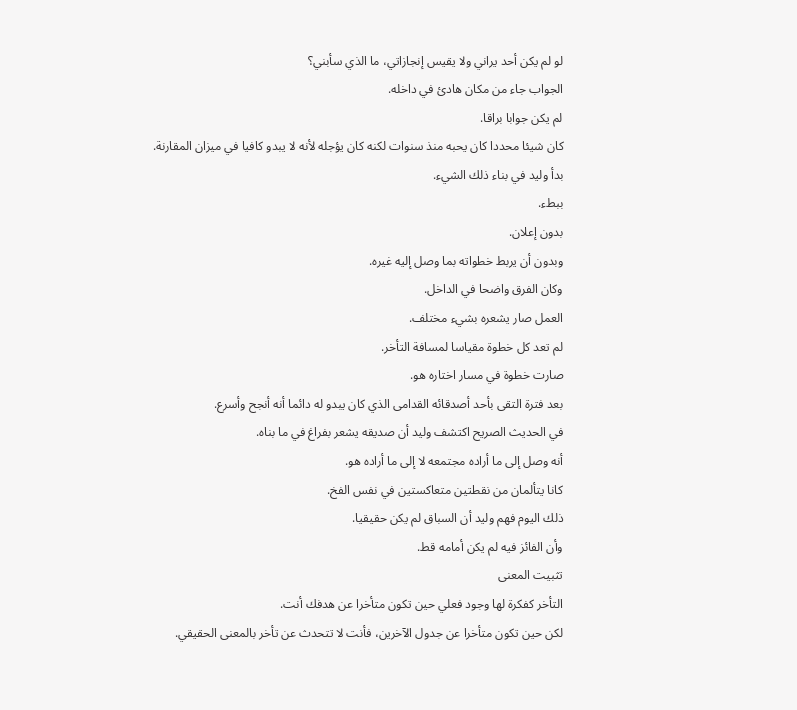لو لم يكن أحد يراني ولا يقيس إنجازاتي، ما الذي سأبني؟
الجواب جاء من مكان هادئ في داخله.
لم يكن جوابا براقا.
كان شيئا محددا كان يحبه منذ سنوات لكنه كان يؤجله لأنه لا يبدو كافيا في ميزان المقارنة.
بدأ وليد في بناء ذلك الشيء.
ببطء.
بدون إعلان.
وبدون أن يربط خطواته بما وصل إليه غيره.
وكان الفرق واضحا في الداخل.
العمل صار يشعره بشيء مختلف.
لم تعد كل خطوة مقياسا لمسافة التأخر.
صارت خطوة في مسار اختاره هو.
بعد فترة التقى بأحد أصدقائه القدامى الذي كان يبدو له دائما أنه أنجح وأسرع.
في الحديث الصريح اكتشف وليد أن صديقه يشعر بفراغ في ما بناه.
أنه وصل إلى ما أراده مجتمعه لا إلى ما أراده هو.
كانا يتألمان من نقطتين متعاكستين في نفس الفخ.
ذلك اليوم فهم وليد أن السباق لم يكن حقيقيا.
وأن الفائز فيه لم يكن أمامه قط.
تثبيت المعنى
التأخر كفكرة لها وجود فعلي حين تكون متأخرا عن هدفك أنت.
لكن حين تكون متأخرا عن جدول الآخرين، فأنت لا تتحدث عن تأخر بالمعنى الحقيقي.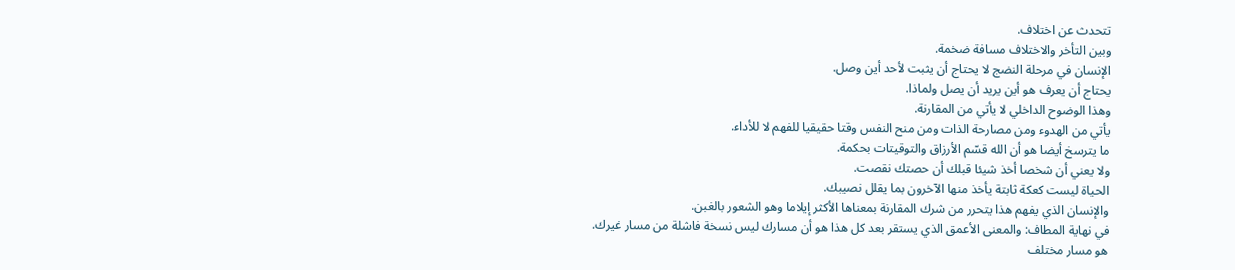تتحدث عن اختلاف.
وبين التأخر والاختلاف مسافة ضخمة.
الإنسان في مرحلة النضج لا يحتاج أن يثبت لأحد أين وصل.
يحتاج أن يعرف هو أين يريد أن يصل ولماذا.
وهذا الوضوح الداخلي لا يأتي من المقارنة.
يأتي من الهدوء ومن مصارحة الذات ومن منح النفس وقتا حقيقيا للفهم لا للأداء.
ما يترسخ أيضا هو أن الله قسّم الأرزاق والتوقيتات بحكمة.
ولا يعني أن شخصا أخذ شيئا قبلك أن حصتك نقصت.
الحياة ليست كعكة ثابتة يأخذ منها الآخرون بما يقلل نصيبك.
والإنسان الذي يفهم هذا يتحرر من شرك المقارنة بمعناها الأكثر إيلاما وهو الشعور بالغبن.
في نهاية المطاف: والمعنى الأعمق الذي يستقر بعد كل هذا هو أن مسارك ليس نسخة فاشلة من مسار غيرك.
هو مسار مختلف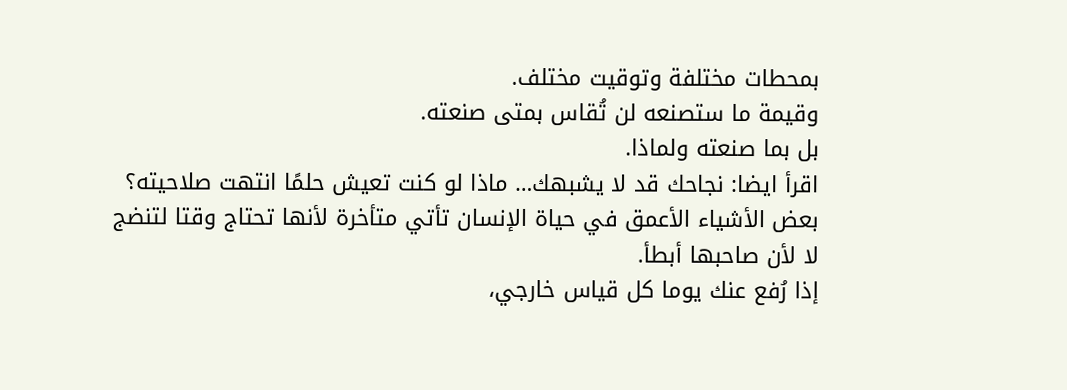بمحطات مختلفة وتوقيت مختلف.
وقيمة ما ستصنعه لن تُقاس بمتى صنعته.
بل بما صنعته ولماذا.
اقرأ ايضا: نجاحك قد لا يشبهك… ماذا لو كنت تعيش حلمًا انتهت صلاحيته؟
بعض الأشياء الأعمق في حياة الإنسان تأتي متأخرة لأنها تحتاج وقتا لتنضج لا لأن صاحبها أبطأ.
إذا رُفع عنك يوما كل قياس خارجي،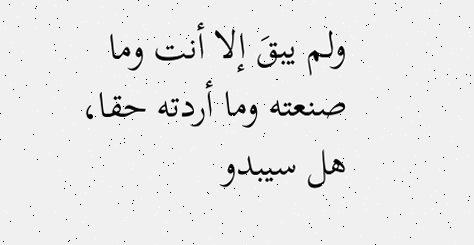ولم يبقَ إلا أنت وما صنعته وما أردته حقا، هل سيبدو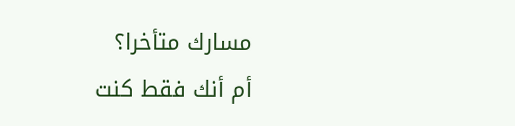مسارك متأخرا؟
أم أنك فقط كنت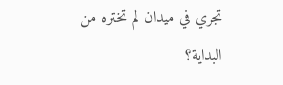تجري في ميدان لم تختره من البداية؟